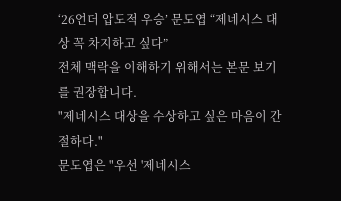‘26언더 압도적 우승’ 문도엽 “제네시스 대상 꼭 차지하고 싶다”
전체 맥락을 이해하기 위해서는 본문 보기를 권장합니다.
"제네시스 대상을 수상하고 싶은 마음이 간절하다."
문도엽은 "우선 '제네시스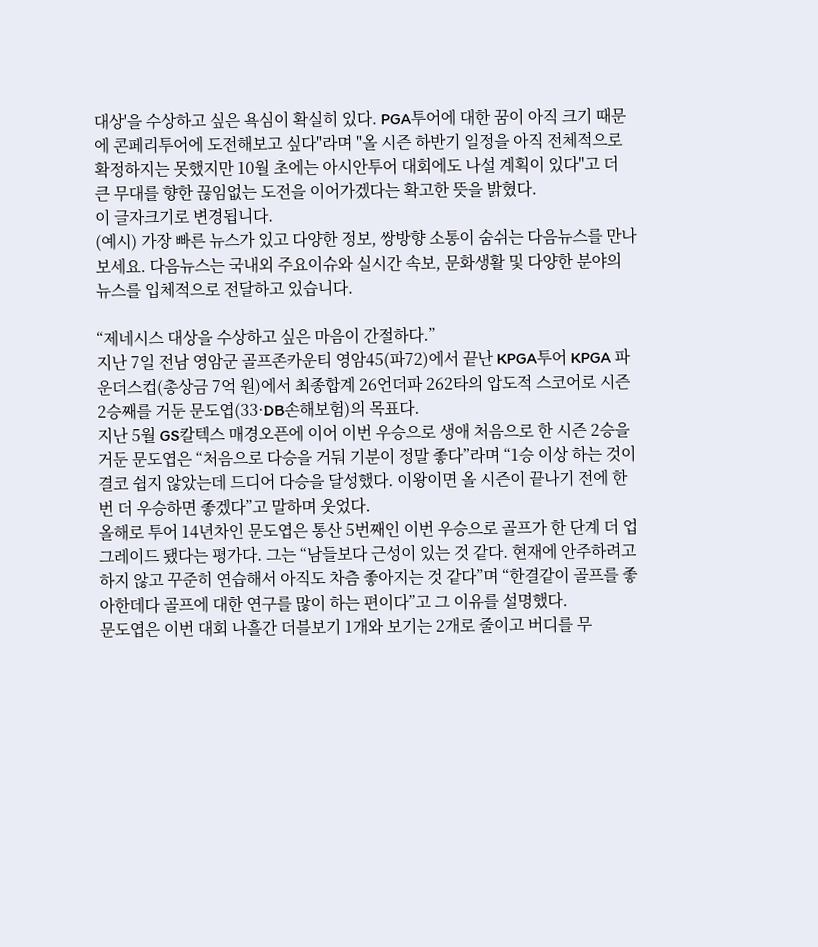대상'을 수상하고 싶은 욕심이 확실히 있다. PGA투어에 대한 꿈이 아직 크기 때문에 콘페리투어에 도전해보고 싶다"라며 "올 시즌 하반기 일정을 아직 전체적으로 확정하지는 못했지만 10월 초에는 아시안투어 대회에도 나설 계획이 있다"고 더 큰 무대를 향한 끊임없는 도전을 이어가겠다는 확고한 뜻을 밝혔다.
이 글자크기로 변경됩니다.
(예시) 가장 빠른 뉴스가 있고 다양한 정보, 쌍방향 소통이 숨쉬는 다음뉴스를 만나보세요. 다음뉴스는 국내외 주요이슈와 실시간 속보, 문화생활 및 다양한 분야의 뉴스를 입체적으로 전달하고 있습니다.

“제네시스 대상을 수상하고 싶은 마음이 간절하다.”
지난 7일 전남 영암군 골프존카운티 영암45(파72)에서 끝난 KPGA투어 KPGA 파운더스컵(총상금 7억 원)에서 최종합계 26언더파 262타의 압도적 스코어로 시즌 2승째를 거둔 문도엽(33·DB손해보험)의 목표다.
지난 5월 GS칼텍스 매경오픈에 이어 이번 우승으로 생애 처음으로 한 시즌 2승을 거둔 문도엽은 “처음으로 다승을 거둬 기분이 정말 좋다”라며 “1승 이상 하는 것이 결코 쉽지 않았는데 드디어 다승을 달성했다. 이왕이면 올 시즌이 끝나기 전에 한 번 더 우승하면 좋겠다”고 말하며 웃었다.
올해로 투어 14년차인 문도엽은 통산 5번째인 이번 우승으로 골프가 한 단계 더 업그레이드 됐다는 평가다. 그는 “남들보다 근성이 있는 것 같다. 현재에 안주하려고 하지 않고 꾸준히 연습해서 아직도 차츰 좋아지는 것 같다”며 “한결같이 골프를 좋아한데다 골프에 대한 연구를 많이 하는 편이다”고 그 이유를 설명했다.
문도엽은 이번 대회 나흘간 더블보기 1개와 보기는 2개로 줄이고 버디를 무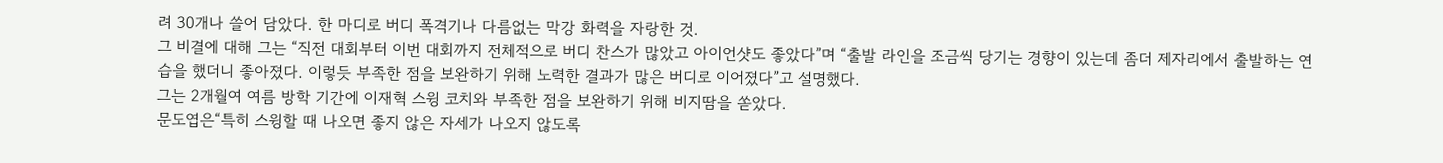려 30개나 쓸어 담았다. 한 마디로 버디 폭격기나 다름없는 막강 화력을 자랑한 것.
그 비결에 대해 그는 “직전 대회부터 이번 대회까지 전체적으로 버디 찬스가 많았고 아이언샷도 좋았다”며 “출발 라인을 조금씩 당기는 경향이 있는데 좀더 제자리에서 출발하는 연습을 했더니 좋아졌다. 이렇듯 부족한 점을 보완하기 위해 노력한 결과가 많은 버디로 이어졌다”고 설명했다.
그는 2개월여 여름 방학 기간에 이재혁 스윙 코치와 부족한 점을 보완하기 위해 비지땀을 쏟았다.
문도엽은“특히 스윙할 때 나오면 좋지 않은 자세가 나오지 않도록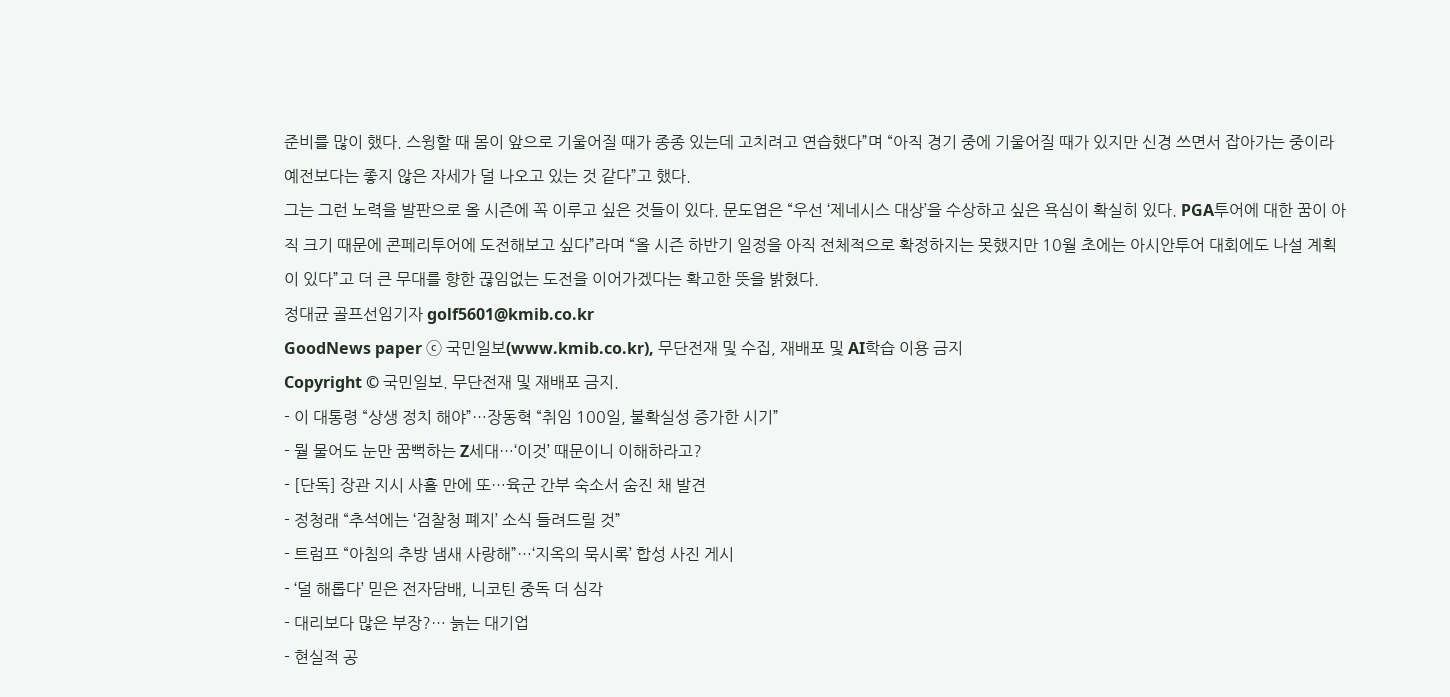준비를 많이 했다. 스윙할 때 몸이 앞으로 기울어질 때가 종종 있는데 고치려고 연습했다”며 “아직 경기 중에 기울어질 때가 있지만 신경 쓰면서 잡아가는 중이라 예전보다는 좋지 않은 자세가 덜 나오고 있는 것 같다”고 했다.
그는 그런 노력을 발판으로 올 시즌에 꼭 이루고 싶은 것들이 있다. 문도엽은 “우선 ‘제네시스 대상’을 수상하고 싶은 욕심이 확실히 있다. PGA투어에 대한 꿈이 아직 크기 때문에 콘페리투어에 도전해보고 싶다”라며 “올 시즌 하반기 일정을 아직 전체적으로 확정하지는 못했지만 10월 초에는 아시안투어 대회에도 나설 계획이 있다”고 더 큰 무대를 향한 끊임없는 도전을 이어가겠다는 확고한 뜻을 밝혔다.
정대균 골프선임기자 golf5601@kmib.co.kr
GoodNews paper ⓒ 국민일보(www.kmib.co.kr), 무단전재 및 수집, 재배포 및 AI학습 이용 금지
Copyright © 국민일보. 무단전재 및 재배포 금지.
- 이 대통령 “상생 정치 해야”…장동혁 “취임 100일, 불확실성 증가한 시기”
- 뭘 물어도 눈만 꿈뻑하는 Z세대…‘이것’ 때문이니 이해하라고?
- [단독] 장관 지시 사흘 만에 또…육군 간부 숙소서 숨진 채 발견
- 정청래 “추석에는 ‘검찰청 폐지’ 소식 들려드릴 것”
- 트럼프 “아침의 추방 냄새 사랑해”…‘지옥의 묵시록’ 합성 사진 게시
- ‘덜 해롭다’ 믿은 전자담배, 니코틴 중독 더 심각
- 대리보다 많은 부장?… 늙는 대기업
- 현실적 공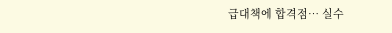급대책에 합격점… 실수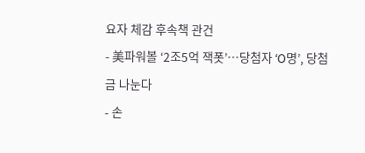요자 체감 후속책 관건
- 美파워볼 ‘2조5억 잭폿’…당첨자 ‘O명’, 당첨금 나눈다
- 손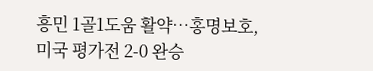흥민 1골1도움 활약…홍명보호, 미국 평가전 2-0 완승